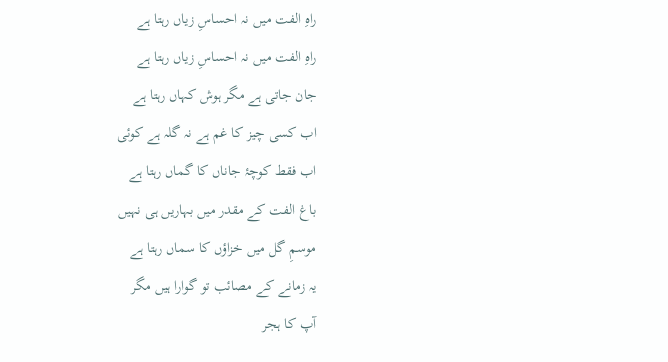راہِ الفت میں نہ احساسِ زیاں رہتا ہے
راہِ الفت میں نہ احساسِ زیاں رہتا ہے
جان جاتی ہے مگر ہوش کہاں رہتا ہے
اب کسی چیز کا غم ہے نہ گلہ ہے کوئی
اب فقط کوچۂ جاناں کا گماں رہتا ہے
باغ الفت کے مقدر میں بہاریں ہی نہیں
موسمِ گل میں خزاؤں کا سماں رہتا ہے
یہ زمانے کے مصائب تو گوارا ہیں مگر
آپ کا ہجر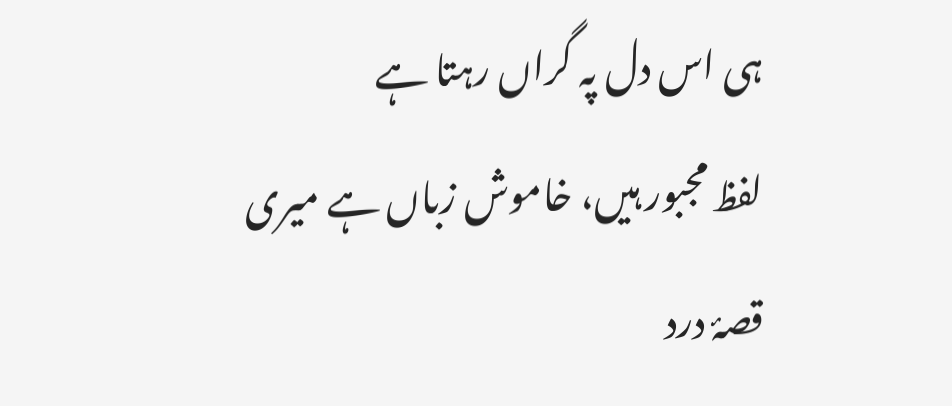ہی اس دل پہ گراں رہتا ہے
لفظ مجبور ہیں، خاموش زباں ہے میری
قصۂ درد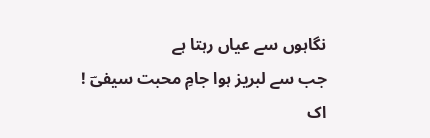نگاہوں سے عیاں رہتا ہے
جب سے لبریز ہوا جامِ محبت سیفیؔ !
اک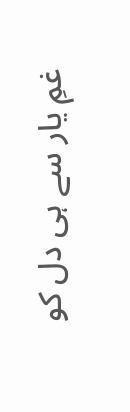غمِ یار سے ہی دل کو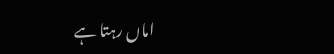اماں رہتا ہے